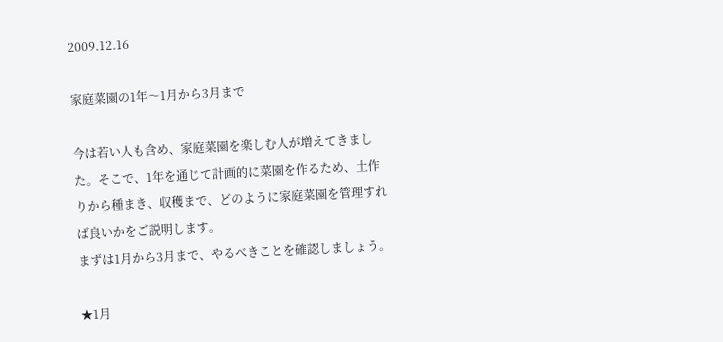2009.12.16

家庭菜園の1年〜1月から3月まで

今は若い人も含め、家庭菜園を楽しむ人が増えてきました。そこで、1年を通じて計画的に菜園を作るため、土作りから種まき、収穫まで、どのように家庭菜園を管理すれば良いかをご説明します。
まずは1月から3月まで、やるべきことを確認しましょう。

★1月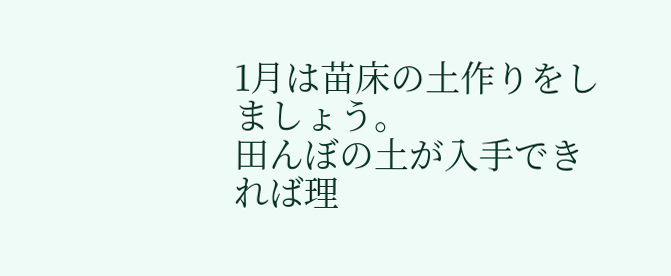1月は苗床の土作りをしましょう。
田んぼの土が入手できれば理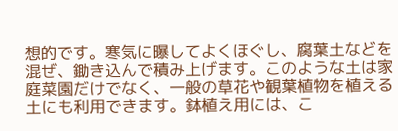想的です。寒気に曝してよくほぐし、腐葉土などを混ぜ、鋤き込んで積み上げます。このような土は家庭菜園だけでなく、一般の草花や観葉植物を植える土にも利用できます。鉢植え用には、こ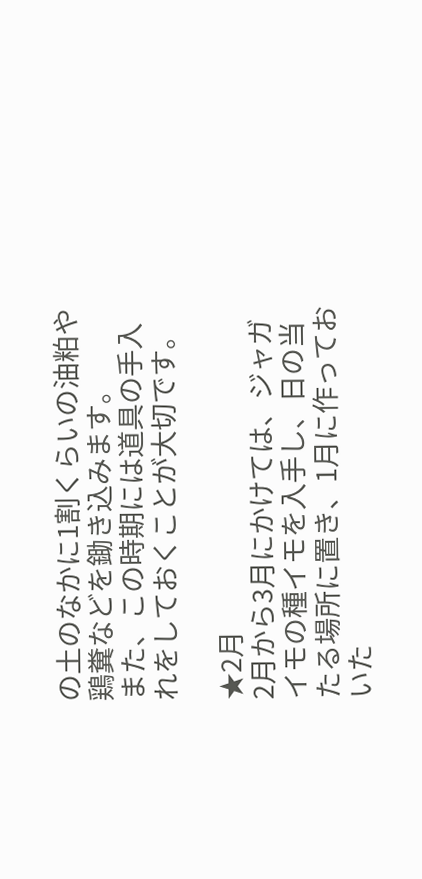の土のなかに1割くらいの油粕や鶏糞などを鋤き込みます。
また、この時期には道具の手入れをしておくことが大切です。

★2月
2月から3月にかけては、ジャガイモの種イモを入手し、日の当たる場所に置き、1月に作っておいた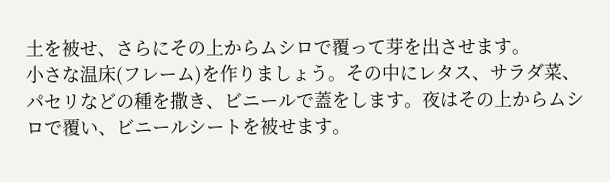土を被せ、さらにその上からムシロで覆って芽を出させます。
小さな温床(フレーム)を作りましょう。その中にレタス、サラダ菜、パセリなどの種を撒き、ビニールで蓋をします。夜はその上からムシロで覆い、ビニールシートを被せます。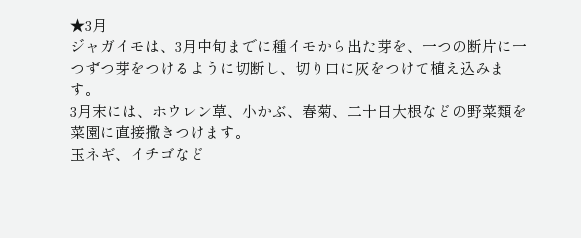★3月
ジャガイモは、3月中旬までに種イモから出た芽を、一つの断片に一つずつ芽をつけるように切断し、切り口に灰をつけて植え込みます。
3月末には、ホウレン草、小かぶ、春菊、二十日大根などの野菜類を菜園に直接撒きつけます。
玉ネギ、イチゴなど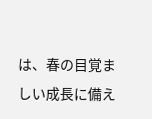は、春の目覚ましい成長に備え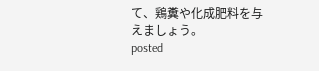て、鶏糞や化成肥料を与えましょう。
posted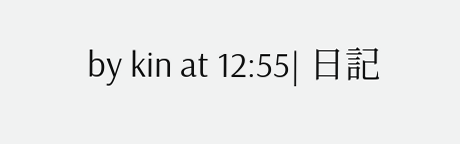by kin at 12:55| 日記